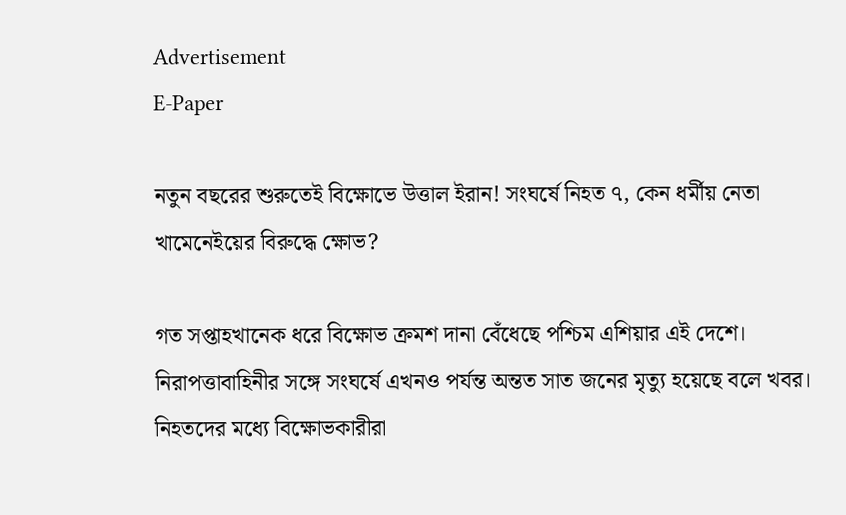Advertisement
E-Paper

নতুন বছরের শুরুতেই বিক্ষোভে উত্তাল ইরান! সংঘর্ষে নিহত ৭, কেন ধর্মীয় নেতা খামেনেইয়ের বিরুদ্ধে ক্ষোভ?

গত সপ্তাহখানেক ধরে বিক্ষোভ ক্রমশ দানা বেঁধেছে পশ্চিম এশিয়ার এই দেশে। নিরাপত্তাবাহিনীর সঙ্গে সংঘর্ষে এখনও পর্যন্ত অন্তত সাত জনের মৃত্যু হয়েছে বলে খবর। নিহতদের মধ্যে বিক্ষোভকারীরা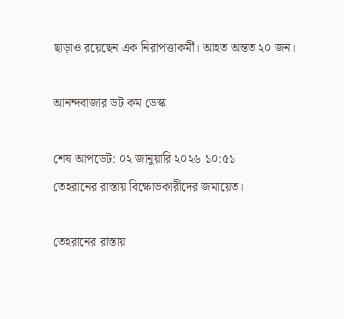ছাড়াও রয়েছেন এক নিরাপত্তাকর্মী। আহত অন্তত ২০ জন।

আনন্দবাজার ডট কম ডেস্ক

শেষ আপডেট: ০২ জানুয়ারি ২০২৬ ১০:৫১
তেহরানের রাস্তায় বিক্ষোভকারীদের জমায়েত।

তেহরানের রাস্তায়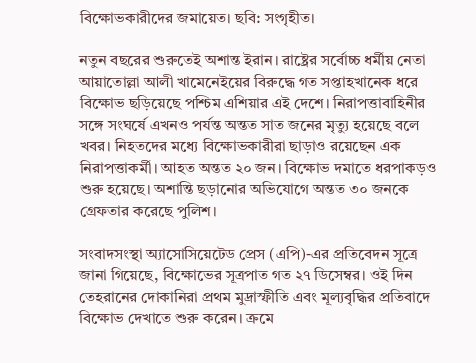বিক্ষোভকারীদের জমায়েত। ছবি: সংগৃহীত।

নতুন বছরের শুরুতেই অশান্ত ইরান। রাষ্ট্রের সর্বোচ্চ ধর্মীয় নেতা আয়াতোল্লা আলী খামেনেইয়ের বিরুদ্ধে গত সপ্তাহখানেক ধরে বিক্ষোভ ছড়িয়েছে পশ্চিম এশিয়ার এই দেশে। নিরাপত্তাবাহিনীর সঙ্গে সংঘর্ষে এখনও পর্যন্ত অন্তত সাত জনের মৃত্যু হয়েছে বলে খবর। নিহতদের মধ্যে বিক্ষোভকারীরা ছাড়াও রয়েছেন এক নিরাপত্তাকর্মী। আহত অন্তত ২০ জন। বিক্ষোভ দমাতে ধরপাকড়ও শুরু হয়েছে। অশান্তি ছড়ানোর অভিযোগে অন্তত ৩০ জনকে গ্রেফতার করেছে পুলিশ।

সংবাদসংস্থা অ্যাসোসিয়েটেড প্রেস (এপি)-এর প্রতিবেদন সূত্রে জানা গিয়েছে, বিক্ষোভের সূত্রপাত গত ২৭ ডিসেম্বর। ওই দিন তেহরানের দোকানিরা প্রথম মুদ্রাস্ফীতি এবং মূল্যবৃদ্ধির প্রতিবাদে বিক্ষোভ দেখাতে শুরু করেন। ক্রমে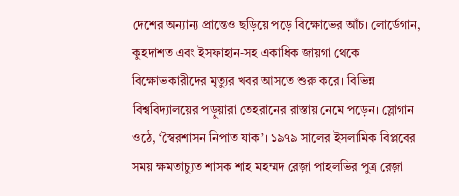দেশের অন্যান্য প্রান্তেও ছড়িয়ে পড়ে বিক্ষোভের আঁচ। লোর্ডেগান, কুহদাশত এবং ইসফাহান-সহ একাধিক জায়গা থেকে বিক্ষোভকারীদের মৃত্যুর খবর আসতে শুরু করে। বিভিন্ন বিশ্ববিদ্যালয়ের পড়ুয়ারা তেহরানের রাস্তায় নেমে পড়েন। স্লোগান ওঠে, ‘স্বৈরশাসন নিপাত যাক’। ১৯৭৯ সালের ইসলামিক বিপ্লবের সময় ক্ষমতাচ্যুত শাসক শাহ মহম্মদ রেজ়া পাহলভির পুত্র রেজ়া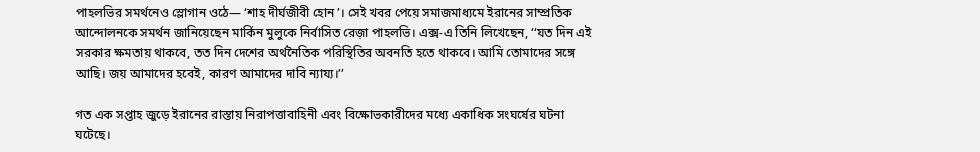পাহলভির সমর্থনেও স্লোগান ওঠে— ‘শাহ দীর্ঘজীবী হোন’। সেই খবর পেয়ে সমাজমাধ্যমে ইরানের সাম্প্রতিক আন্দোলনকে সমর্থন জানিয়েছেন মার্কিন মুলুকে নির্বাসিত রেজ়া পাহলভি। এক্স-এ তিনি লিখেছেন, ‘‘যত দিন এই সরকার ক্ষমতায় থাকবে, তত দিন দেশের অর্থনৈতিক পরিস্থিতির অবনতি হতে থাকবে। আমি তোমাদের সঙ্গে আছি। জয় আমাদের হবেই, কারণ আমাদের দাবি ন্যায্য।’’

গত এক সপ্তাহ জুড়ে ইরানের রাস্তায় নিরাপত্তাবাহিনী এবং বিক্ষোভকারীদের মধ্যে একাধিক সংঘর্ষের ঘটনা ঘটেছে।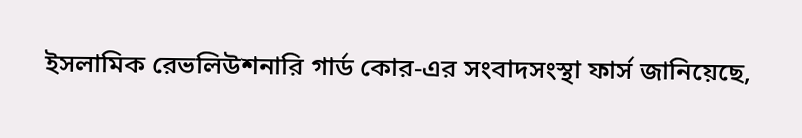ইসলামিক রেভলিউশনারি গার্ড কোর-এর সংবাদসংস্থা ফার্স জানিয়েছে,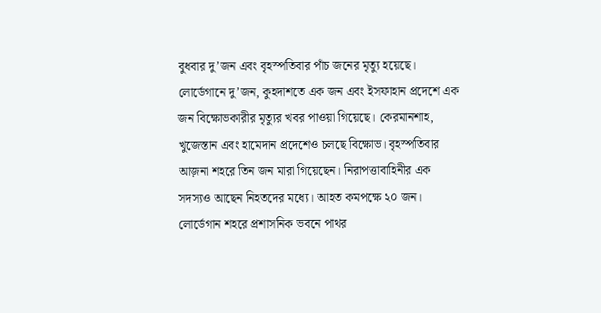বুধবার দু’জন এবং বৃহস্পতিবার পাঁচ জনের মৃত্যু হয়েছে। লোর্ডেগানে দু’জন, কুহদাশতে এক জন এবং ইসফাহান প্রদেশে এক জন বিক্ষোভকারীর মৃত্যুর খবর পাওয়া গিয়েছে। কেরমানশাহ, খুজেস্তান এবং হামেদান প্রদেশেও চলছে বিক্ষোভ। বৃহস্পতিবার আজ়না শহরে তিন জন মারা গিয়েছেন। নিরাপত্তাবাহিনীর এক সদস্যও আছেন নিহতদের মধ্যে। আহত কমপক্ষে ২০ জন। লোর্ডেগান শহরে প্রশাসনিক ভবনে পাথর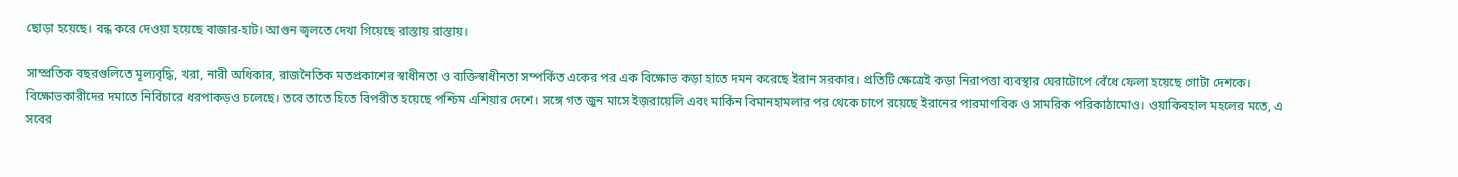ছোড়া হয়েছে। বন্ধ করে দেওয়া হয়েছে বাজার-হাট। আগুন জ্বলতে দেখা গিয়েছে রাস্তায় রাস্তায়।

সাম্প্রতিক বছরগুলিতে মূল্যবৃদ্ধি, খরা, নারী অধিকার, রাজনৈতিক মতপ্রকাশের স্বাধীনতা ও ব্যক্তিস্বাধীনতা সম্পর্কিত একের পর এক বিক্ষোভ কড়া হাতে দমন করেছে ইরান সরকার। প্রতিটি ক্ষেত্রেই কড়া নিরাপত্তা ব্যবস্থার ঘেরাটোপে বেঁধে ফেলা হয়েছে গোটা দেশকে। বিক্ষোভকারীদের দমাতে নির্বিচারে ধরপাকড়ও চলেছে। তবে তাতে হিতে বিপরীত হয়েছে পশ্চিম এশিয়ার দেশে। সঙ্গে গত জুন মাসে ইজ়রায়েলি এবং মার্কিন বিমানহামলার পর থেকে চাপে রয়েছে ইরানের পারমাণবিক ও সামরিক পরিকাঠামোও। ওয়াকিবহাল মহলের মতে, এ সবের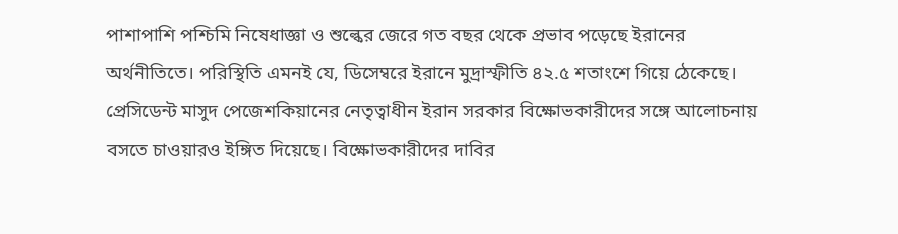পাশাপাশি পশ্চিমি নিষেধাজ্ঞা ও শুল্কের জেরে গত বছর থেকে প্রভাব পড়েছে ইরানের অর্থনীতিতে। পরিস্থিতি এমনই যে, ডিসেম্বরে ইরানে মুদ্রাস্ফীতি ৪২.৫ শতাংশে গিয়ে ঠেকেছে। প্রেসিডেন্ট মাসুদ পেজেশকিয়ানের নেতৃত্বাধীন ইরান সরকার বিক্ষোভকারীদের সঙ্গে আলোচনায় বসতে চাওয়ারও ইঙ্গিত দিয়েছে। বিক্ষোভকারীদের দাবির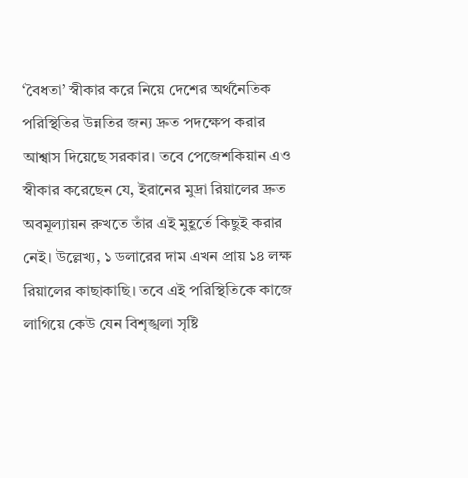‘বৈধতা’ স্বীকার করে নিয়ে দেশের অর্থনৈতিক পরিস্থিতির উন্নতির জন্য দ্রুত পদক্ষেপ করার আশ্বাস দিয়েছে সরকার। তবে পেজেশকিয়ান এও স্বীকার করেছেন যে, ইরানের মুদ্রা রিয়ালের দ্রুত অবমূল্যায়ন রুখতে তাঁর এই মুহূর্তে কিছুই করার নেই। উল্লেখ্য, ১ ডলারের দাম এখন প্রায় ১৪ লক্ষ রিয়ালের কাছাকাছি। তবে এই পরিস্থিতিকে কাজে লাগিয়ে কেউ যেন বিশৃঙ্খলা সৃষ্টি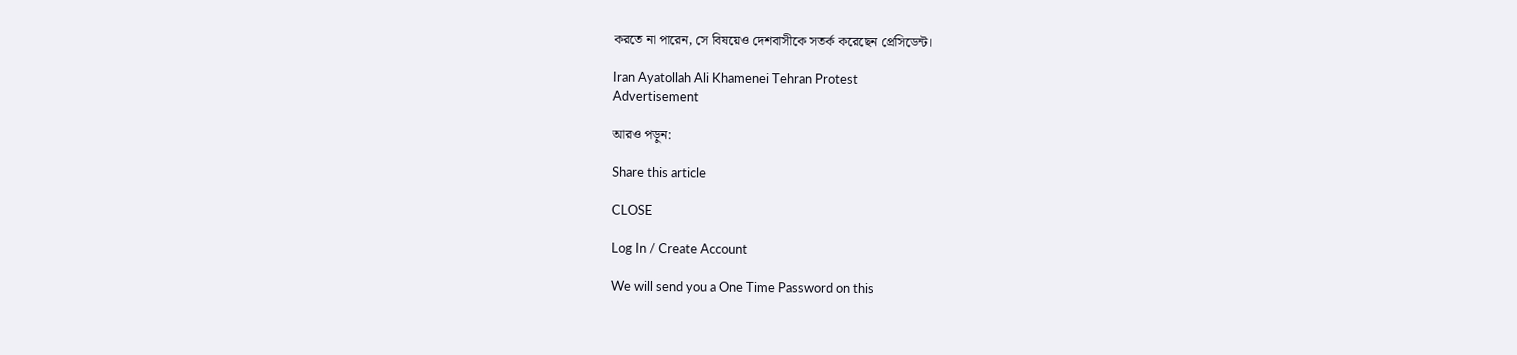করতে না পারেন, সে বিষয়েও দেশবাসীকে সতর্ক করেছেন প্রেসিডেন্ট।

Iran Ayatollah Ali Khamenei Tehran Protest
Advertisement

আরও পড়ুন:

Share this article

CLOSE

Log In / Create Account

We will send you a One Time Password on this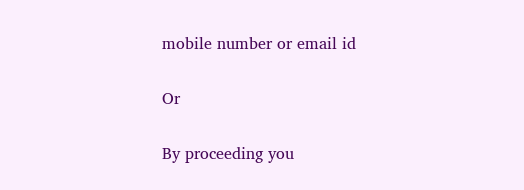mobile number or email id

Or

By proceeding you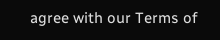agree with our Terms of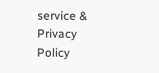service & Privacy Policy